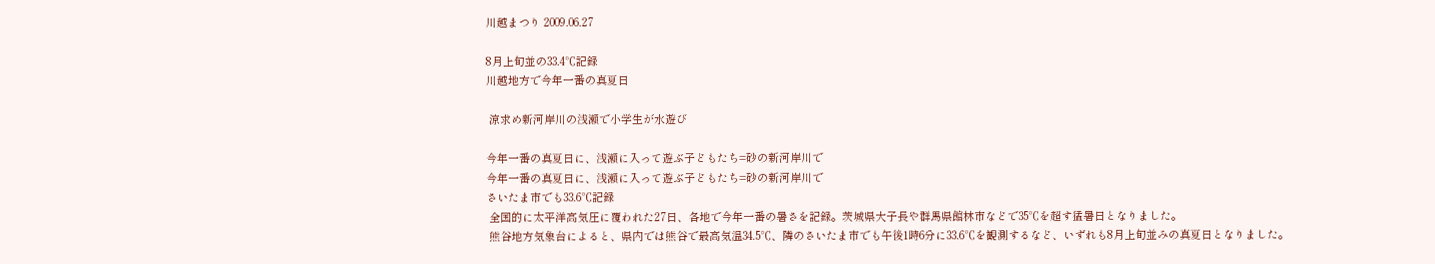川越まつり 2009.06.27

8月上旬並の33.4℃記録
川越地方で今年一番の真夏日

 涼求め新河岸川の浅瀬で小学生が水遊び

今年一番の真夏日に、浅瀬に入って遊ぶ子どもたち=砂の新河岸川で
今年一番の真夏日に、浅瀬に入って遊ぶ子どもたち=砂の新河岸川で
さいたま市でも33.6℃記録
 全国的に太平洋高気圧に覆われた27日、各地で今年一番の暑さを記録。茨城県大子長や群馬県館林市などで35℃を超す猛暑日となりました。
 熊谷地方気象台によると、県内では熊谷で最高気温34.5℃、隣のさいたま市でも午後1時6分に33.6℃を観測するなど、いずれも8月上旬並みの真夏日となりました。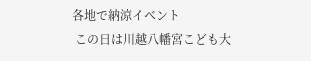各地で納涼イベント
 この日は川越八幡宮こども大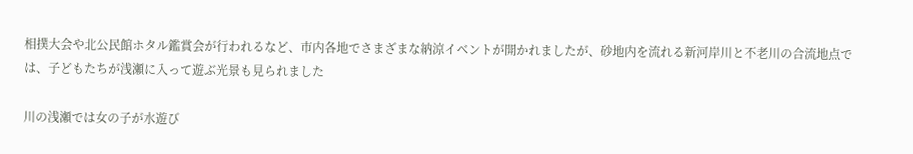相撲大会や北公民館ホタル鑑賞会が行われるなど、市内各地でさまざまな納涼イベントが開かれましたが、砂地内を流れる新河岸川と不老川の合流地点では、子どもたちが浅瀬に入って遊ぶ光景も見られました

川の浅瀬では女の子が水遊び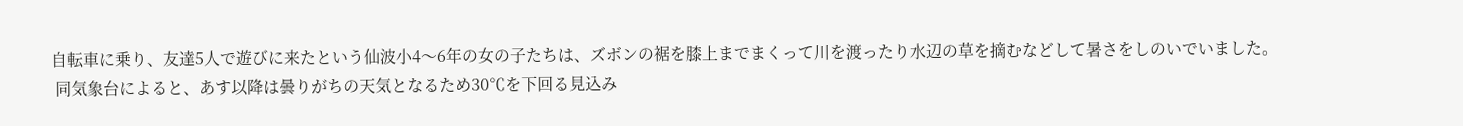自転車に乗り、友達5人で遊びに来たという仙波小4〜6年の女の子たちは、ズボンの裾を膝上までまくって川を渡ったり水辺の草を摘むなどして暑さをしのいでいました。
 同気象台によると、あす以降は曇りがちの天気となるため30℃を下回る見込み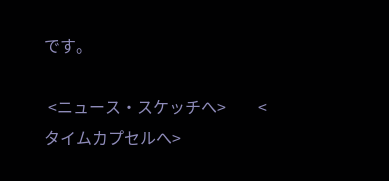です。

 <ニュース・スケッチへ>        <タイムカプセルへ>